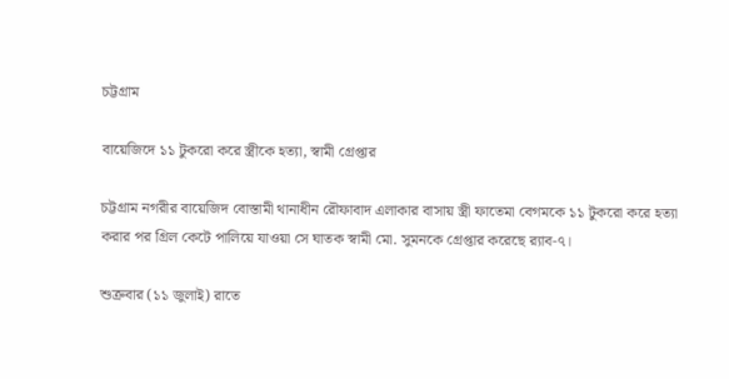চট্টগ্রাম

বায়েজিদে ১১ টুকরো করে স্ত্রীকে হত্যা, স্বামী গ্রেপ্তার

চট্টগ্রাম নগরীর বায়েজিদ বোস্তামী থানাধীন রৌফাবাদ এলাকার বাসায় স্ত্রী ফাতেমা বেগমকে ১১ টুকরো করে হত্যা করার পর গ্রিল কেটে পালিয়ে যাওয়া সে ঘাতক স্বামী মো. সুমনকে গ্রেপ্তার করেছে র‌্যাব-৭।

শুক্রবার (১১ জুলাই) রাতে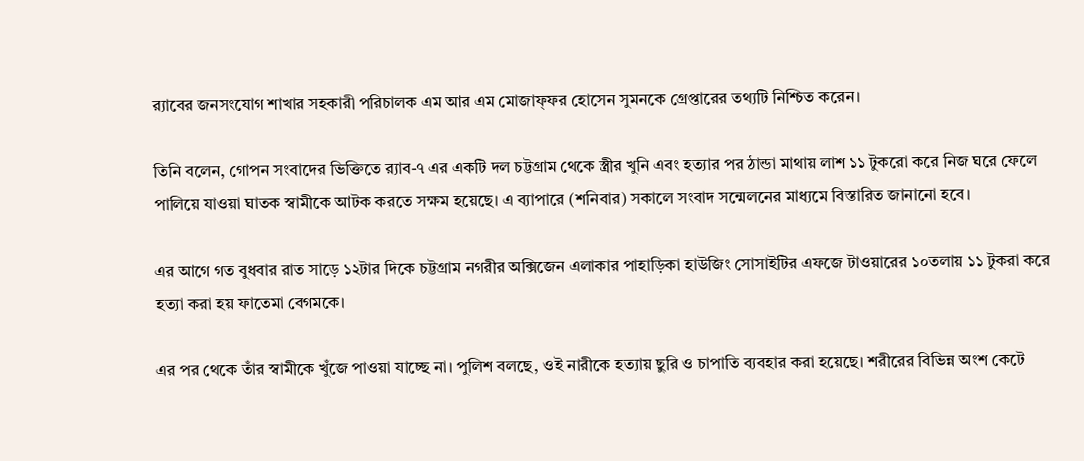র‌্যাবের জনসংযোগ শাখার সহকারী পরিচালক এম আর এম মোজাফ্ফর হোসেন সুমনকে গ্রেপ্তারের তথ্যটি নিশ্চিত করেন।

তিনি বলেন, গোপন সংবাদের ভিক্তিতে র‌্যাব-৭ এর একটি দল চট্টগ্রাম থেকে স্ত্রীর খুনি এবং হত্যার পর ঠান্ডা মাথায় লাশ ১১ টুকরো করে নিজ ঘরে ফেলে পালিয়ে যাওয়া ঘাতক স্বামীকে আটক করতে সক্ষম হয়েছে। এ ব্যাপারে (শনিবার) সকালে সংবাদ সন্মেলনের মাধ্যমে বিস্তারিত জানানো হবে।

এর আগে গত বুধবার রাত সাড়ে ১২টার দিকে চট্টগ্রাম নগরীর অক্সিজেন এলাকার পাহাড়িকা হাউজিং সোসাইটির এফজে টাওয়ারের ১০তলায় ১১ টুকরা করে হত্যা করা হয় ফাতেমা বেগমকে।

এর পর থেকে তাঁর স্বামীকে খুঁজে পাওয়া যাচ্ছে না। পুলিশ বলছে, ওই নারীকে হত্যায় ছুরি ও চাপাতি ব্যবহার করা হয়েছে। শরীরের বিভিন্ন অংশ কেটে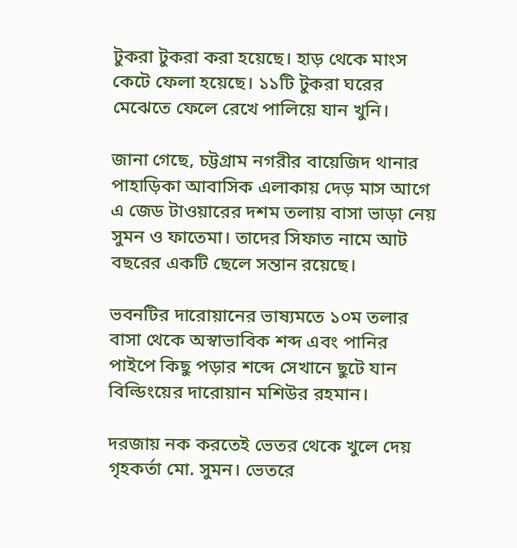টুকরা টুকরা করা হয়েছে। হাড় থেকে মাংস কেটে ফেলা হয়েছে। ১১টি টুকরা ঘরের মেঝেতে ফেলে রেখে পালিয়ে যান খুনি।

জানা গেছে, চট্টগ্রাম নগরীর বায়েজিদ থানার পাহাড়িকা আবাসিক এলাকায় দেড় মাস আগে এ জেড টাওয়ারের দশম তলায় বাসা ভাড়া নেয় সুমন ও ফাতেমা। তাদের সিফাত নামে আট বছরের একটি ছেলে সন্তান রয়েছে।

ভবনটির দারোয়ানের ভাষ্যমতে ১০ম তলার বাসা থেকে অস্বাভাবিক শব্দ এবং পানির পাইপে কিছু পড়ার শব্দে সেখানে ছুটে যান বিল্ডিংয়ের দারোয়ান মশিউর রহমান।

দরজায় নক করতেই ভেতর থেকে খুলে দেয় গৃহকর্তা মো. সুমন। ভেতরে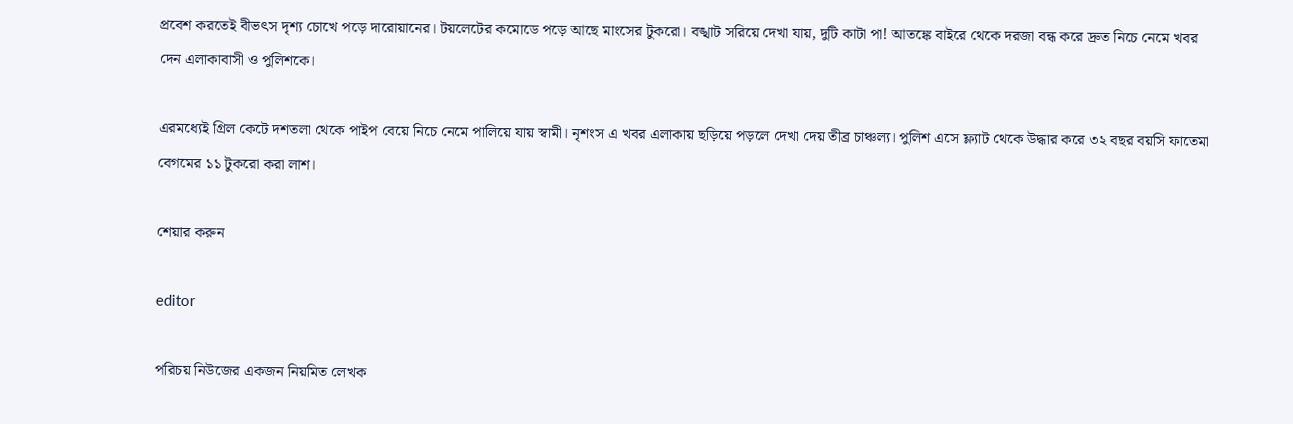প্রবেশ করতেই বীভৎস দৃশ্য চোখে পড়ে দারোয়ানের। টয়লেটের কমোডে পড়ে আছে মাংসের টুকরো। বঙ্খাট সরিয়ে দেখা যায়, দুটি কাটা পা! আতঙ্কে বাইরে থেকে দরজা বন্ধ করে দ্রুত নিচে নেমে খবর দেন এলাকাবাসী ও পুলিশকে।

এরমধ্যেই গ্রিল কেটে দশতলা থেকে পাইপ বেয়ে নিচে নেমে পালিয়ে যায় স্বামী। নৃশংস এ খবর এলাকায় ছড়িয়ে পড়লে দেখা দেয় তীব্র চাঞ্চল্য। পুলিশ এসে ফ্ল্যাট থেকে উদ্ধার করে ৩২ বছর বয়সি ফাতেমা বেগমের ১১ টুকরো করা লাশ।

শেয়ার করুন

editor

পরিচয় নিউজের একজন নিয়মিত লেখক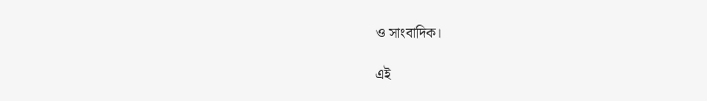ও সাংবাদিক।

এই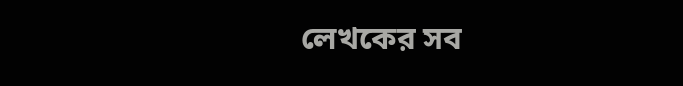লেখকের সব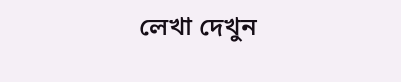লেখা দেখুন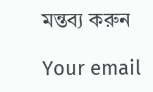মন্তব্য করুন

Your email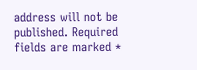address will not be published. Required fields are marked *